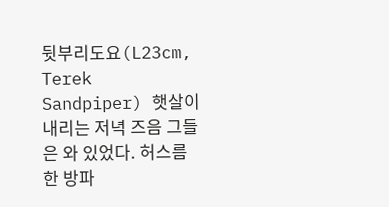뒷부리도요(L23cm, Terek Sandpiper) 햇살이 내리는 저녁 즈음 그들은 와 있었다. 허스름한 방파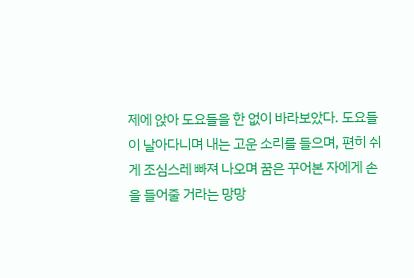제에 앉아 도요들을 한 없이 바라보았다. 도요들이 날아다니며 내는 고운 소리를 들으며, 편히 쉬게 조심스레 빠져 나오며 꿈은 꾸어본 자에게 손을 들어줄 거라는 망망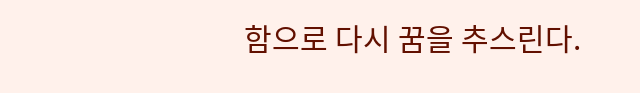함으로 다시 꿈을 추스린다.